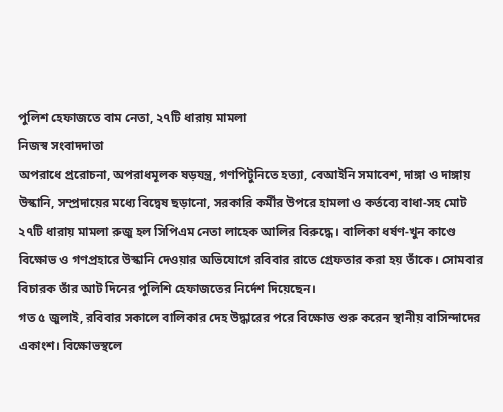পুলিশ হেফাজতে বাম নেতা, ২৭টি ধারায় মামলা
নিজস্ব সংবাদদাতা
অপরাধে প্ররোচনা, অপরাধমূলক ষড়যন্ত্র, গণপিটুনিতে হত্যা, বেআইনি সমাবেশ, দাঙ্গা ও দাঙ্গায় উস্কানি, সম্প্রদায়ের মধ্যে বিদ্বেষ ছড়ানো, সরকারি কর্মীর উপরে হামলা ও কর্তব্যে বাধা-সহ মোট ২৭টি ধারায় মামলা রুজু হল সিপিএম নেতা লাহেক আলির বিরুদ্ধে। বালিকা ধর্ষণ-খুন কাণ্ডে বিক্ষোভ ও গণপ্রহারে উস্কানি দেওয়ার অভিযোগে রবিবার রাতে গ্রেফতার করা হয় তাঁকে। সোমবার বিচারক তাঁর আট দিনের পুলিশি হেফাজতের নির্দেশ দিয়েছেন।
গত ৫ জুলাই, রবিবার সকালে বালিকার দেহ উদ্ধারের পরে বিক্ষোভ শুরু করেন স্থানীয় বাসিন্দাদের একাংশ। বিক্ষোভস্থলে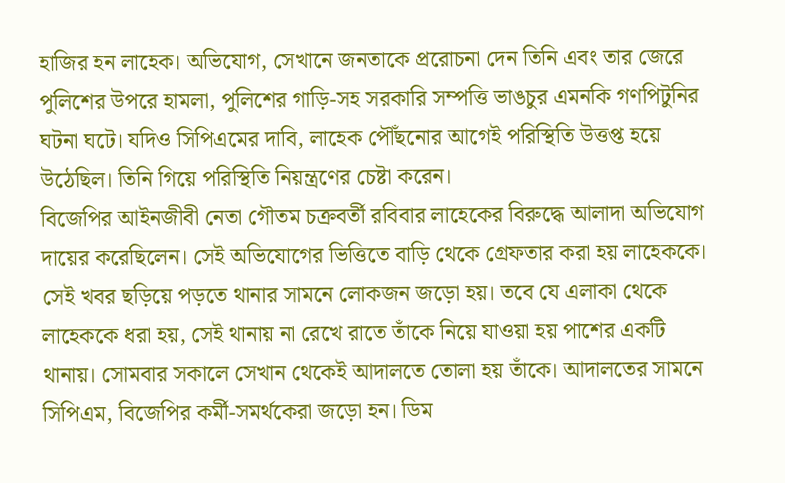হাজির হন লাহেক। অভিযোগ, সেখানে জনতাকে প্ররোচনা দেন তিনি এবং তার জেরে পুলিশের উপরে হামলা, পুলিশের গাড়ি-সহ সরকারি সম্পত্তি ভাঙচুর এমনকি গণপিটুনির ঘটনা ঘটে। যদিও সিপিএমের দাবি, লাহেক পৌঁছনোর আগেই পরিস্থিতি উত্তপ্ত হয়ে উঠেছিল। তিনি গিয়ে পরিস্থিতি নিয়ন্ত্রণের চেষ্টা করেন।
বিজেপির আইনজীবী নেতা গৌতম চক্রবর্তী রবিবার লাহেকের বিরুদ্ধে আলাদা অভিযোগ দায়ের করেছিলেন। সেই অভিযোগের ভিত্তিতে বাড়ি থেকে গ্রেফতার করা হয় লাহেককে। সেই খবর ছড়িয়ে পড়তে থানার সামনে লোকজন জড়ো হয়। তবে যে এলাকা থেকে লাহেককে ধরা হয়, সেই থানায় না রেখে রাতে তাঁকে নিয়ে যাওয়া হয় পাশের একটি থানায়। সোমবার সকালে সেখান থেকেই আদালতে তোলা হয় তাঁকে। আদালতের সামনে সিপিএম, বিজেপির কর্মী-সমর্থকেরা জড়ো হন। ডিম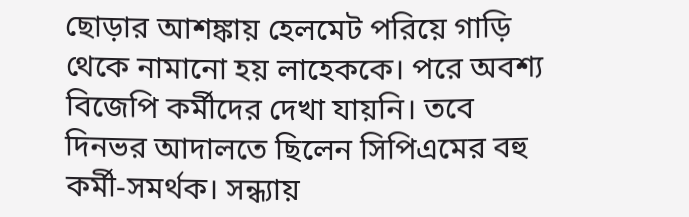ছোড়ার আশঙ্কায় হেলমেট পরিয়ে গাড়ি থেকে নামানো হয় লাহেককে। পরে অবশ্য বিজেপি কর্মীদের দেখা যায়নি। তবে দিনভর আদালতে ছিলেন সিপিএমের বহু কর্মী-সমর্থক। সন্ধ্যায়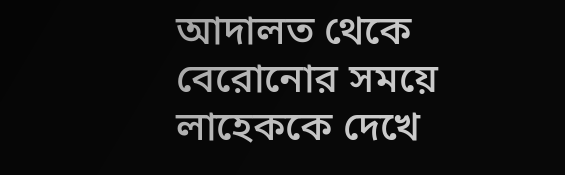আদালত থেকে বেরোনোর সময়ে লাহেককে দেখে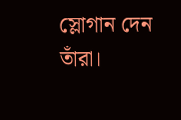স্লোগান দেন তাঁরা।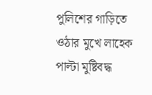পুলিশের গাড়িতে ওঠার মুখে লাহেক পাল্টা মুষ্টিবদ্ধ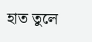হাত তুলে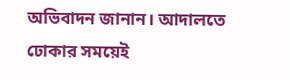অভিবাদন জানান। আদালতে ঢোকার সময়েই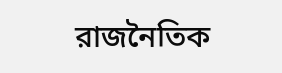রাজনৈতিক